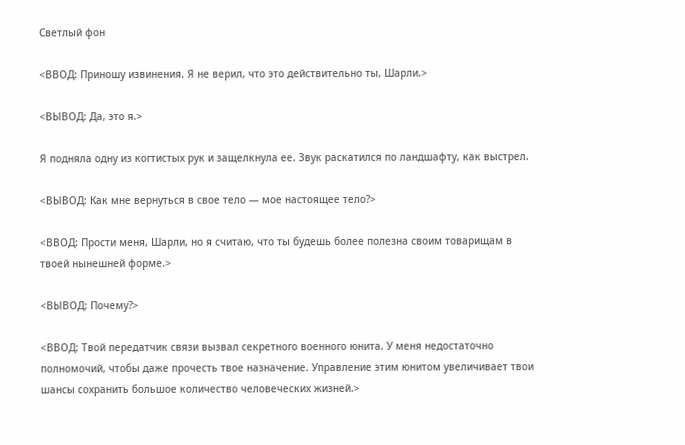Светлый фон

<ВВОД: Приношу извинения. Я не верил, что это действительно ты, Шарли.>

<ВЫВОД: Да, это я.>

Я подняла одну из когтистых рук и защелкнула ее. Звук раскатился по ландшафту, как выстрел.

<ВЫВОД: Как мне вернуться в свое тело — мое настоящее тело?>

<ВВОД: Прости меня, Шарли, но я считаю, что ты будешь более полезна своим товарищам в твоей нынешней форме.>

<ВЫВОД: Почему?>

<ВВОД: Твой передатчик связи вызвал секретного военного юнита. У меня недостаточно полномочий, чтобы даже прочесть твое назначение. Управление этим юнитом увеличивает твои шансы сохранить большое количество человеческих жизней.>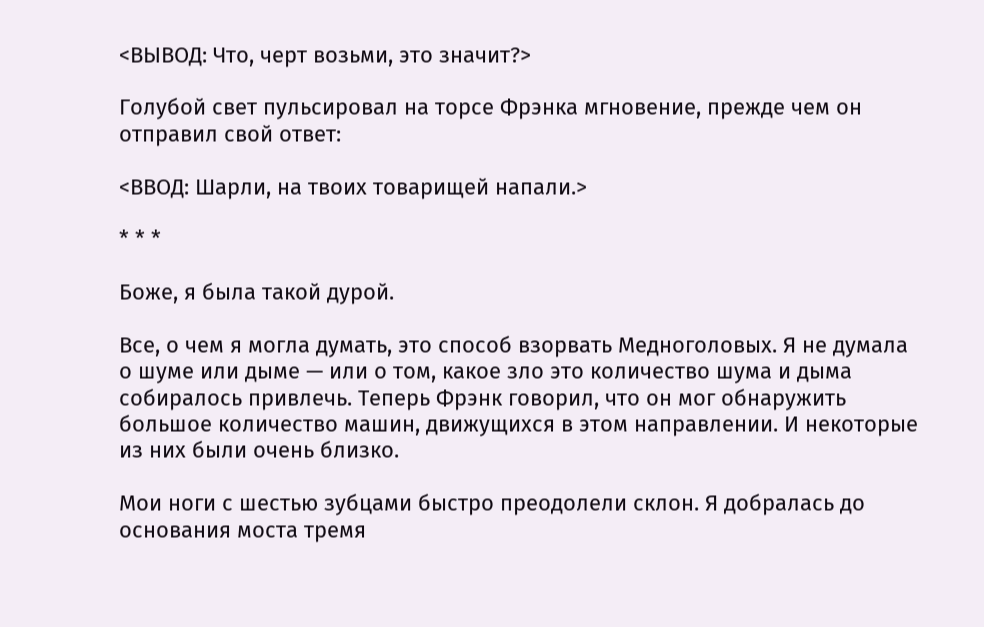<ВЫВОД: Что, черт возьми, это значит?>

Голубой свет пульсировал на торсе Фрэнка мгновение, прежде чем он отправил свой ответ:

<ВВОД: Шарли, на твоих товарищей напали.>

* * *

Боже, я была такой дурой.

Все, о чем я могла думать, это способ взорвать Медноголовых. Я не думала о шуме или дыме — или о том, какое зло это количество шума и дыма собиралось привлечь. Теперь Фрэнк говорил, что он мог обнаружить большое количество машин, движущихся в этом направлении. И некоторые из них были очень близко.

Мои ноги с шестью зубцами быстро преодолели склон. Я добралась до основания моста тремя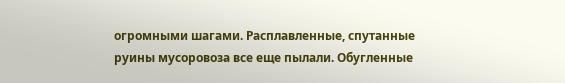огромными шагами. Расплавленные, спутанные руины мусоровоза все еще пылали. Обугленные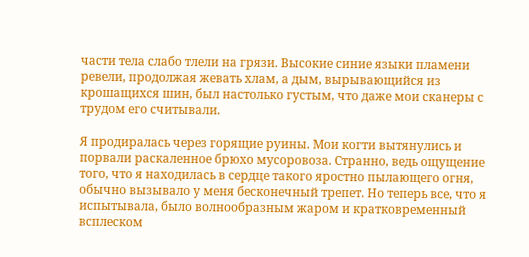части тела слабо тлели на грязи. Высокие синие языки пламени ревели, продолжая жевать хлам, а дым, вырывающийся из крошащихся шин, был настолько густым, что даже мои сканеры с трудом его считывали.

Я продиралась через горящие руины. Мои когти вытянулись и порвали раскаленное брюхо мусоровоза. Странно, ведь ощущение того, что я находилась в сердце такого яростно пылающего огня, обычно вызывало у меня бесконечный трепет. Но теперь все, что я испытывала, было волнообразным жаром и кратковременный всплеском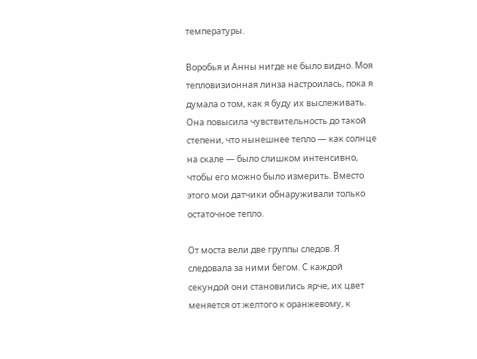температуры.

Воробья и Анны нигде не было видно. Моя тепловизионная линза настроилась, пока я думала о том, как я буду их выслеживать. Она повысила чувствительность до такой степени, что нынешнее тепло — как солнце на скале — было слишком интенсивно, чтобы его можно было измерить. Вместо этого мои датчики обнаруживали только остаточное тепло.

От моста вели две группы следов. Я следовала за ними бегом. С каждой секундой они становились ярче, их цвет меняется от желтого к оранжевому, к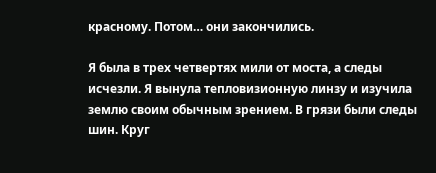красному. Потом… они закончились.

Я была в трех четвертях мили от моста, а следы исчезли. Я вынула тепловизионную линзу и изучила землю своим обычным зрением. В грязи были следы шин. Круг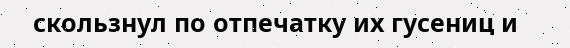скользнул по отпечатку их гусениц и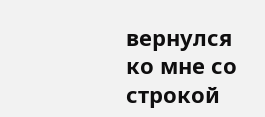вернулся ко мне со строкой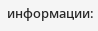информации: